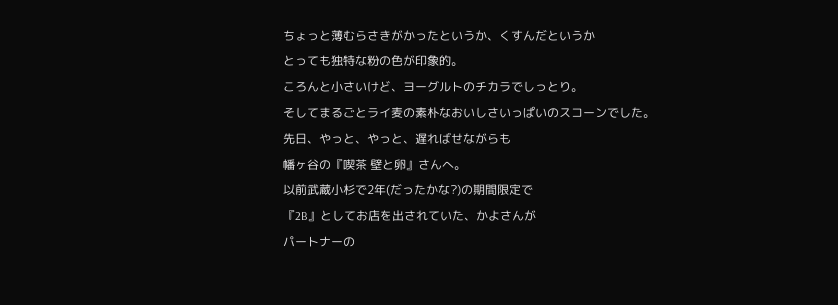ちょっと薄むらさきがかったというか、くすんだというか
とっても独特な粉の色が印象的。
ころんと小さいけど、ヨーグルトのチカラでしっとり。
そしてまるごとライ麦の素朴なおいしさいっぱいのスコーンでした。
先日、やっと、やっと、遅ればせながらも
幡ヶ谷の『喫茶 壁と卵』さんへ。
以前武蔵小杉で2年(だったかな?)の期間限定で
『2B』としてお店を出されていた、かよさんが
パートナーの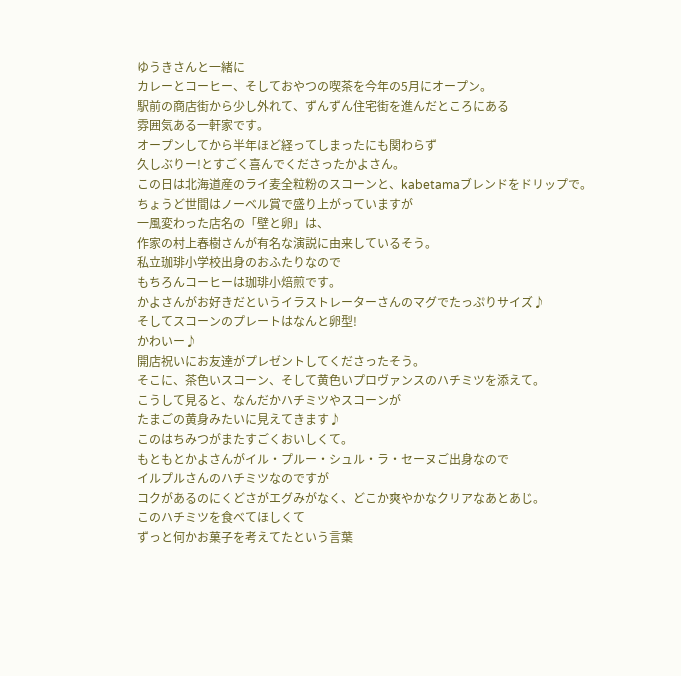ゆうきさんと一緒に
カレーとコーヒー、そしておやつの喫茶を今年の5月にオープン。
駅前の商店街から少し外れて、ずんずん住宅街を進んだところにある
雰囲気ある一軒家です。
オープンしてから半年ほど経ってしまったにも関わらず
久しぶりー!とすごく喜んでくださったかよさん。
この日は北海道産のライ麦全粒粉のスコーンと、kabetamaブレンドをドリップで。
ちょうど世間はノーベル賞で盛り上がっていますが
一風変わった店名の「壁と卵」は、
作家の村上春樹さんが有名な演説に由来しているそう。
私立珈琲小学校出身のおふたりなので
もちろんコーヒーは珈琲小焙煎です。
かよさんがお好きだというイラストレーターさんのマグでたっぷりサイズ♪
そしてスコーンのプレートはなんと卵型!
かわいー♪
開店祝いにお友達がプレゼントしてくださったそう。
そこに、茶色いスコーン、そして黄色いプロヴァンスのハチミツを添えて。
こうして見ると、なんだかハチミツやスコーンが
たまごの黄身みたいに見えてきます♪
このはちみつがまたすごくおいしくて。
もともとかよさんがイル・プルー・シュル・ラ・セーヌご出身なので
イルプルさんのハチミツなのですが
コクがあるのにくどさがエグみがなく、どこか爽やかなクリアなあとあじ。
このハチミツを食べてほしくて
ずっと何かお菓子を考えてたという言葉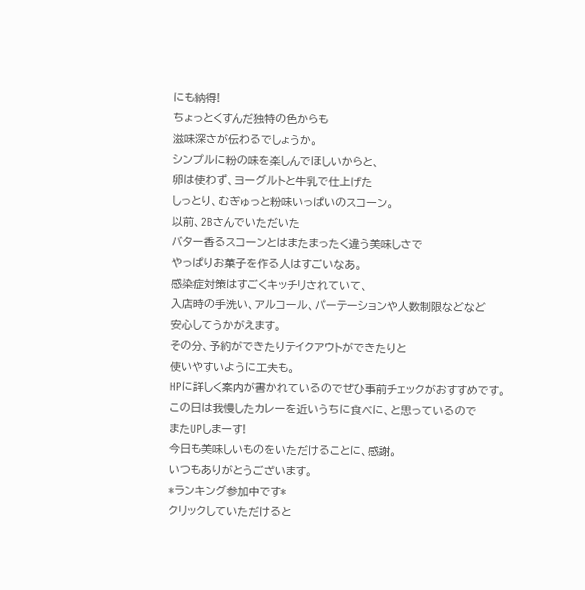にも納得!
ちょっとくすんだ独特の色からも
滋味深さが伝わるでしょうか。
シンプルに粉の味を楽しんでほしいからと、
卵は使わず、ヨーグルトと牛乳で仕上げた
しっとり、むぎゅっと粉味いっぱいのスコーン。
以前、2Bさんでいただいた
バター香るスコーンとはまたまったく違う美味しさで
やっぱりお菓子を作る人はすごいなあ。
感染症対策はすごくキッチリされていて、
入店時の手洗い、アルコール、パーテーションや人数制限などなど
安心してうかがえます。
その分、予約ができたりテイクアウトができたりと
使いやすいように工夫も。
HPに詳しく案内が書かれているのでぜひ事前チェックがおすすめです。
この日は我慢したカレーを近いうちに食べに、と思っているので
またUPしまーす!
今日も美味しいものをいただけることに、感謝。
いつもありがとうございます。
*ランキング参加中です*
クリックしていただけると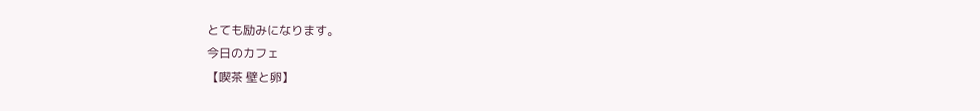とても励みになります。
今日のカフェ
【喫茶 壁と卵】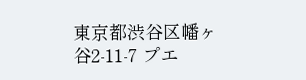東京都渋谷区幡ヶ谷2-11-7 プエ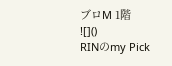ブロM 1階
![]()
RINのmy Pick